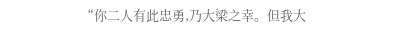“你二人有此忠勇,乃大梁之幸。但我大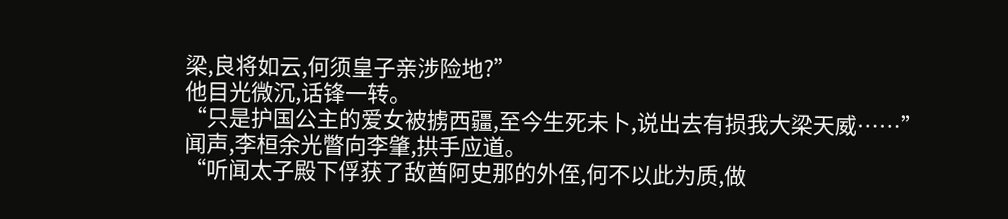梁,良将如云,何须皇子亲涉险地?”
他目光微沉,话锋一转。
“只是护国公主的爱女被掳西疆,至今生死未卜,说出去有损我大梁天威……”
闻声,李桓余光瞥向李肇,拱手应道。
“听闻太子殿下俘获了敌酋阿史那的外侄,何不以此为质,做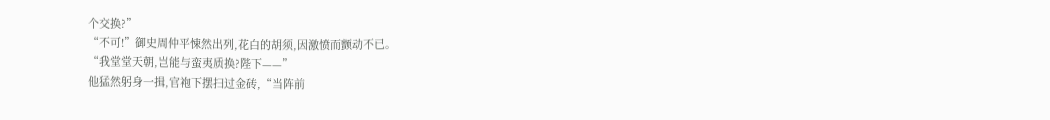个交换?”
“不可!”御史周仲平悚然出列,花白的胡须,因激愤而颤动不已。
“我堂堂天朝,岂能与蛮夷质换?陛下——”
他猛然躬身一揖,官袍下摆扫过金砖,“当阵前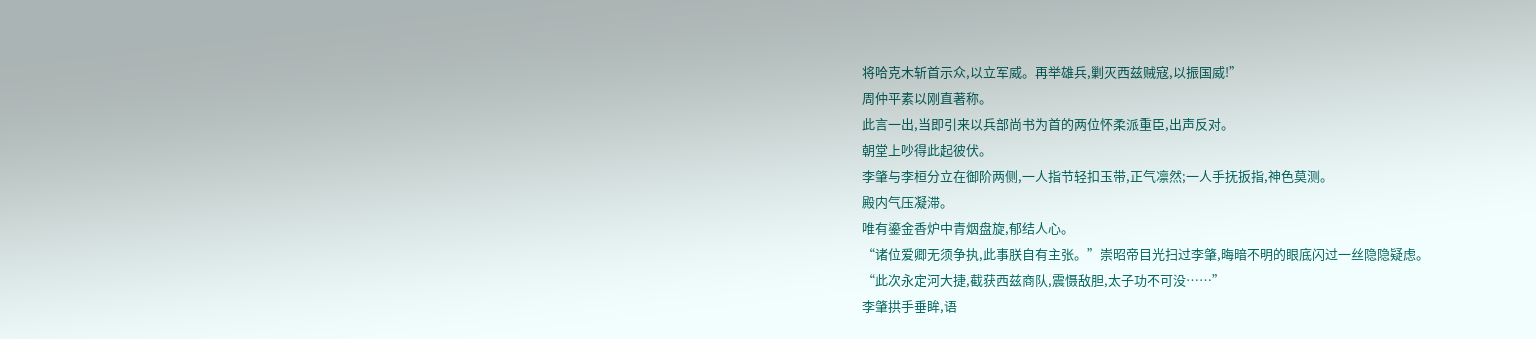将哈克木斩首示众,以立军威。再举雄兵,剿灭西兹贼寇,以振国威!”
周仲平素以刚直著称。
此言一出,当即引来以兵部尚书为首的两位怀柔派重臣,出声反对。
朝堂上吵得此起彼伏。
李肇与李桓分立在御阶两侧,一人指节轻扣玉带,正气凛然;一人手抚扳指,神色莫测。
殿内气压凝滞。
唯有鎏金香炉中青烟盘旋,郁结人心。
“诸位爱卿无须争执,此事朕自有主张。”崇昭帝目光扫过李肇,晦暗不明的眼底闪过一丝隐隐疑虑。
“此次永定河大捷,截获西兹商队,震慑敌胆,太子功不可没……”
李肇拱手垂眸,语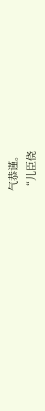气恭谨。
“儿臣侥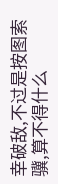幸破敌,不过是按图索骥,算不得什么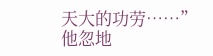天大的功劳……”
他忽地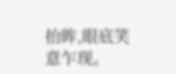抬眸,眼底笑意乍现。